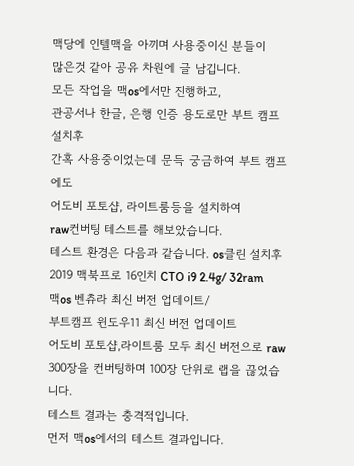맥당에 인텔맥을 아끼며 사용중이신 분들이
많은것 같아 공유 차원에 글 남깁니다.
모든 작업을 맥os에서만 진행하고,
관공서나 한글, 은행 인증 용도로만 부트 캠프 설치후
간혹 사용중이었는데 문득 궁금하여 부트 캠프에도
어도비 포토샵, 라이트룸등을 설치하여
raw컨버팅 테스트를 해보았습니다.
테스트 환경은 다음과 같습니다. os클린 설치후
2019 맥북프로 16인치 CTO i9 2.4g/ 32ram
맥os 벤츄라 최신 버전 업데이트/
부트캠프 윈도우11 최신 버전 업데이트
어도비 포토샵,라이트룸 모두 최신 버전으로 raw 300장을 컨버팅하며 100장 단위로 랩을 끊었습니다.
테스트 결과는 충격적입니다.
먼저 맥os에서의 테스트 결과입니다.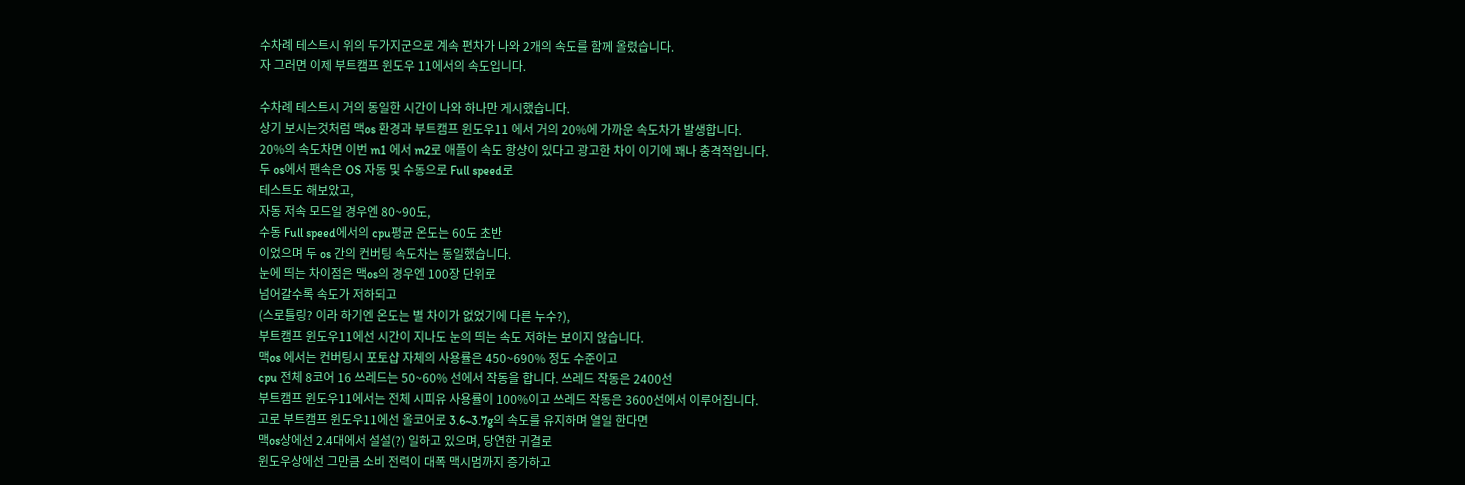수차례 테스트시 위의 두가지군으로 계속 편차가 나와 2개의 속도를 함께 올렸습니다.
자 그러면 이제 부트캠프 윈도우 11에서의 속도입니다.

수차례 테스트시 거의 동일한 시간이 나와 하나만 게시했습니다.
상기 보시는것처럼 맥os 환경과 부트캠프 윈도우11 에서 거의 20%에 가까운 속도차가 발생합니다.
20%의 속도차면 이번 m1 에서 m2로 애플이 속도 항샹이 있다고 광고한 차이 이기에 꽤나 충격적입니다.
두 os에서 팬속은 OS 자동 및 수동으로 Full speed로
테스트도 해보았고,
자동 저속 모드일 경우엔 80~90도,
수동 Full speed에서의 cpu평균 온도는 60도 초반
이었으며 두 os 간의 컨버팅 속도차는 동일했습니다.
눈에 띄는 차이점은 맥os의 경우엔 100장 단위로
넘어갈수록 속도가 저하되고
(스로틀링? 이라 하기엔 온도는 별 차이가 없었기에 다른 누수?),
부트캠프 윈도우11에선 시간이 지나도 눈의 띄는 속도 저하는 보이지 않습니다.
맥os 에서는 컨버팅시 포토샵 자체의 사용률은 450~690% 정도 수준이고
cpu 전체 8코어 16 쓰레드는 50~60% 선에서 작동을 합니다. 쓰레드 작동은 2400선
부트캠프 윈도우11에서는 전체 시피유 사용률이 100%이고 쓰레드 작동은 3600선에서 이루어집니다.
고로 부트캠프 윈도우11에선 올코어로 3.6~3.7g의 속도를 유지하며 열일 한다면
맥os상에선 2.4대에서 설설(?) 일하고 있으며, 당연한 귀결로
윈도우상에선 그만큼 소비 전력이 대폭 맥시멈까지 증가하고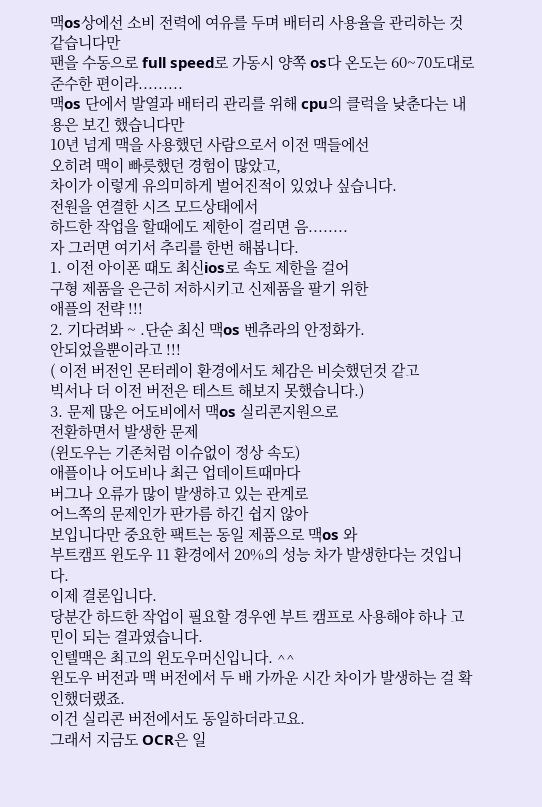맥os상에선 소비 전력에 여유를 두며 배터리 사용율을 관리하는 것 같습니다만
팬을 수동으로 full speed로 가동시 양쪽 os다 온도는 60~70도대로 준수한 편이라.........
맥os 단에서 발열과 배터리 관리를 위해 cpu의 클럭을 낮춘다는 내용은 보긴 했습니다만
10년 넘게 맥을 사용했던 사람으로서 이전 맥들에선
오히려 맥이 빠릇했던 경험이 많았고,
차이가 이렇게 유의미하게 벌어진적이 있었나 싶습니다.
전원을 연결한 시즈 모드상태에서
하드한 작업을 할때에도 제한이 걸리면 음........
자 그러면 여기서 추리를 한번 해봅니다.
1. 이전 아이폰 때도 최신ios로 속도 제한을 걸어
구형 제품을 은근히 저하시키고 신제품을 팔기 위한
애플의 전략 !!!
2. 기다려봐 ~ .단순 최신 맥os 벤츄라의 안정화가.
안되었을뿐이라고 !!!
( 이전 버전인 몬터레이 환경에서도 체감은 비슷했던것 같고
빅서나 더 이전 버전은 테스트 해보지 못했습니다.)
3. 문제 많은 어도비에서 맥os 실리콘지원으로
전환하면서 발생한 문제
(윈도우는 기존처럼 이슈없이 정상 속도)
애플이나 어도비나 최근 업데이트때마다
버그나 오류가 많이 발생하고 있는 관계로
어느쪽의 문제인가 판가름 하긴 쉽지 않아
보입니다만 중요한 팩트는 동일 제품으로 맥os 와
부트캠프 윈도우 11 환경에서 20%의 성능 차가 발생한다는 것입니다.
이제 결론입니다.
당분간 하드한 작업이 필요할 경우엔 부트 캠프로 사용해야 하나 고민이 되는 결과였습니다.
인텔맥은 최고의 윈도우머신입니다. ^^
윈도우 버전과 맥 버전에서 두 배 가까운 시간 차이가 발생하는 걸 확인했더랬죠.
이건 실리콘 버전에서도 동일하더라고요.
그래서 지금도 OCR은 일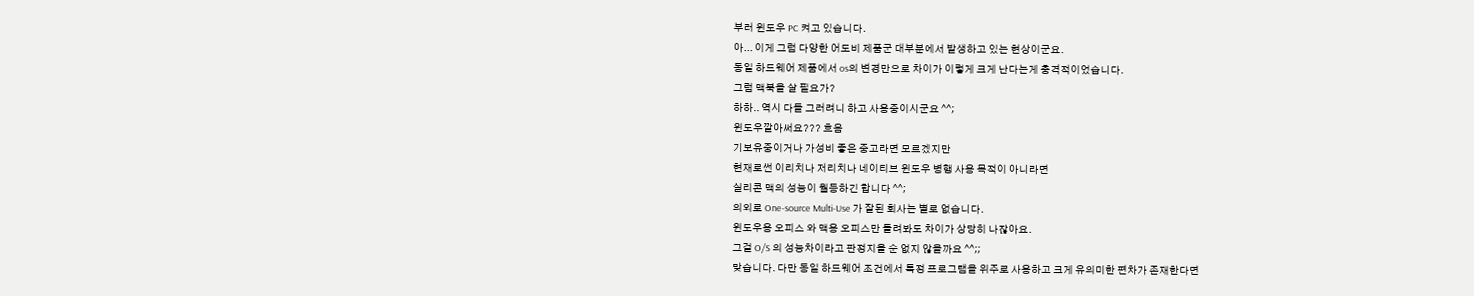부러 윈도우 PC 켜고 있습니다.
아... 이게 그럼 다양한 어도비 제품군 대부분에서 발생하고 있는 현상이군요.
동일 하드웨어 제품에서 os의 변경만으로 차이가 이렇게 크게 난다는게 충격적이었습니다.
그럼 맥북을 살 필요가?
하하.. 역시 다들 그러려니 하고 사용중이시군요 ^^;
윈도우깔아써요??? 흐음
기보유중이거나 가성비 좋은 중고라면 모르겠지만
현재로썬 이리치나 저리치나 네이티브 윈도우 병행 사용 목적이 아니라면
실리콘 맥의 성능이 월등하긴 합니다 ^^;
의외로 One-source Multi-Use 가 잘된 회사는 별로 없습니다.
윈도우용 오피스 와 맥용 오피스만 돌려봐도 차이가 상당히 나잖아요.
그걸 O/S 의 성능차이라고 판정지을 순 없지 않을까요 ^^;;
맞습니다. 다만 동일 하드웨어 조건에서 특정 프로그램을 위주로 사용하고 크게 유의미한 편차가 존재한다면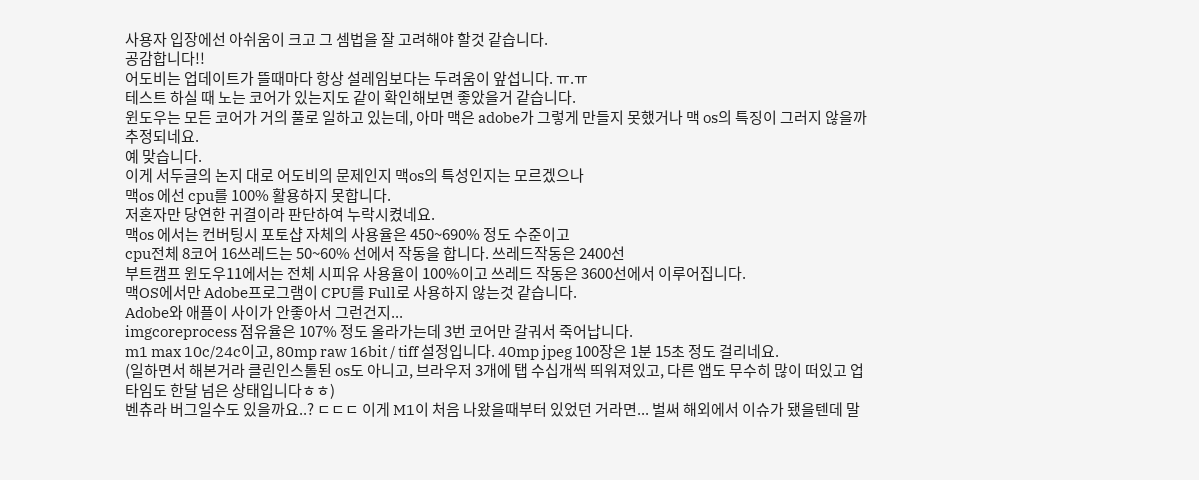사용자 입장에선 아쉬움이 크고 그 셈법을 잘 고려해야 할것 같습니다.
공감합니다!!
어도비는 업데이트가 뜰때마다 항상 설레임보다는 두려움이 앞섭니다. ㅠ.ㅠ
테스트 하실 때 노는 코어가 있는지도 같이 확인해보면 좋았을거 같습니다.
윈도우는 모든 코어가 거의 풀로 일하고 있는데, 아마 맥은 adobe가 그렇게 만들지 못했거나 맥 os의 특징이 그러지 않을까 추정되네요.
예 맞습니다.
이게 서두글의 논지 대로 어도비의 문제인지 맥os의 특성인지는 모르겠으나
맥os 에선 cpu를 100% 활용하지 못합니다.
저혼자만 당연한 귀결이라 판단하여 누락시켰네요.
맥os 에서는 컨버팅시 포토샵 자체의 사용율은 450~690% 정도 수준이고
cpu전체 8코어 16쓰레드는 50~60% 선에서 작동을 합니다. 쓰레드작동은 2400선
부트캠프 윈도우11에서는 전체 시피유 사용율이 100%이고 쓰레드 작동은 3600선에서 이루어집니다.
맥OS에서만 Adobe프로그램이 CPU를 Full로 사용하지 않는것 같습니다.
Adobe와 애플이 사이가 안좋아서 그런건지...
imgcoreprocess 점유율은 107% 정도 올라가는데 3번 코어만 갈궈서 죽어납니다.
m1 max 10c/24c이고, 80mp raw 16bit / tiff 설정입니다. 40mp jpeg 100장은 1분 15초 정도 걸리네요.
(일하면서 해본거라 클린인스톨된 os도 아니고, 브라우저 3개에 탭 수십개씩 띄워져있고, 다른 앱도 무수히 많이 떠있고 업타임도 한달 넘은 상태입니다ㅎㅎ)
벤츄라 버그일수도 있을까요..? ㄷㄷㄷ 이게 M1이 처음 나왔을때부터 있었던 거라면... 벌써 해외에서 이슈가 됐을텐데 말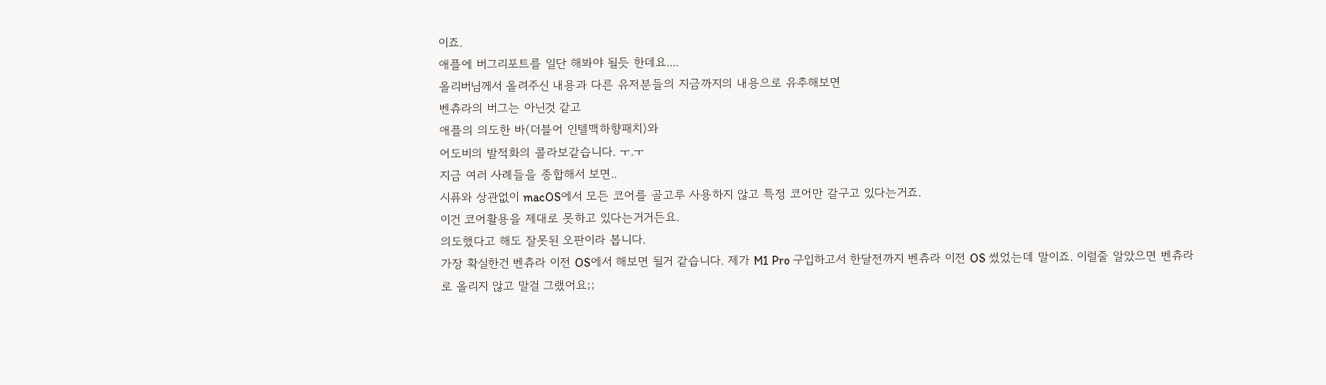이죠.
애플에 버그리포트를 일단 해봐야 될듯 한데요....
올리버님께서 올려주신 내용과 다른 유저분들의 지금까지의 내용으로 유추해보면
벤츄라의 버그는 아닌것 같고
애플의 의도한 바(더블어 인텔맥하향패치)와
어도비의 발적화의 콜라보같습니다. ㅜ.ㅜ
지금 여러 사례들을 종합해서 보면..
시퓨와 상관없이 macOS에서 모든 코어를 골고루 사용하지 않고 특정 코어만 갈구고 있다는거죠.
이건 코어활용을 제대로 못하고 있다는거거든요.
의도했다고 해도 잘못된 오판이라 봅니다.
가장 확실한건 벤츄라 이전 OS에서 해보면 될거 같습니다. 제가 M1 Pro 구입하고서 한달전까지 벤츄라 이전 OS 썼었는데 말이죠. 이럴줄 알았으면 벤츄라로 올리지 않고 말걸 그랬어요;;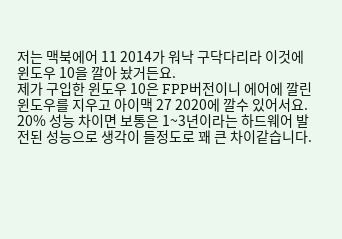저는 맥북에어 11 2014가 워낙 구닥다리라 이것에 윈도우 10을 깔아 놨거든요.
제가 구입한 윈도우 10은 FPP버전이니 에어에 깔린 윈도우를 지우고 아이맥 27 2020에 깔수 있어서요.
20% 성능 차이면 보통은 1~3년이라는 하드웨어 발전된 성능으로 생각이 들정도로 꽤 큰 차이같습니다.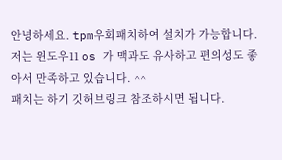안녕하세요. tpm우회패치하여 설치가 가능합니다. 저는 윈도우11 os 가 맥과도 유사하고 편의성도 좋아서 만족하고 있습니다. ^^
패치는 하기 깃허브링크 참조하시면 됩니다.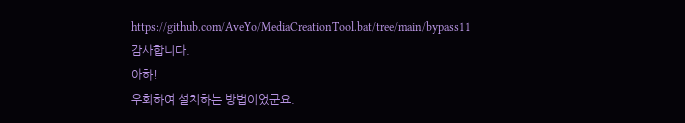https://github.com/AveYo/MediaCreationTool.bat/tree/main/bypass11
감사합니다.
아하!
우회하여 설치하는 방법이었군요.